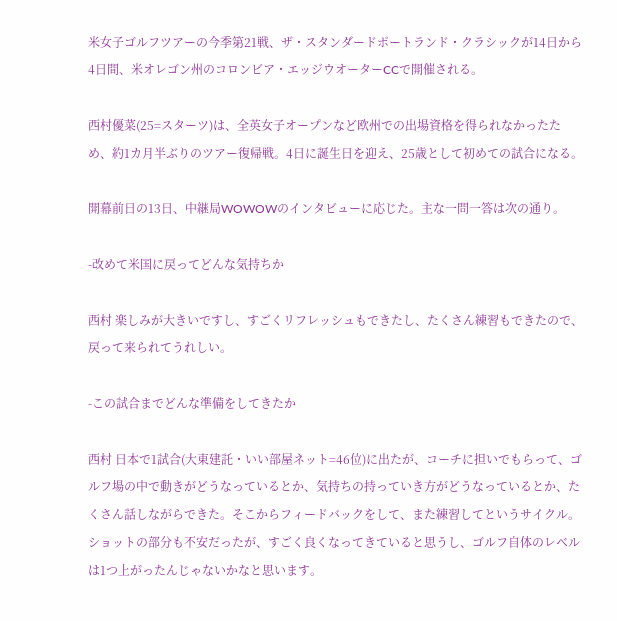米女子ゴルフツアーの今季第21戦、ザ・スタンダードポートランド・クラシックが14日から4日間、米オレゴン州のコロンビア・エッジウオーターCCで開催される。

西村優菜(25=スターツ)は、全英女子オープンなど欧州での出場資格を得られなかったため、約1カ月半ぶりのツアー復帰戦。4日に誕生日を迎え、25歳として初めての試合になる。

開幕前日の13日、中継局WOWOWのインタビューに応じた。主な一問一答は次の通り。

-改めて米国に戻ってどんな気持ちか

西村 楽しみが大きいですし、すごくリフレッシュもできたし、たくさん練習もできたので、戻って来られてうれしい。

-この試合までどんな準備をしてきたか

西村 日本で1試合(大東建託・いい部屋ネット=46位)に出たが、コーチに担いでもらって、ゴルフ場の中で動きがどうなっているとか、気持ちの持っていき方がどうなっているとか、たくさん話しながらできた。そこからフィードバックをして、また練習してというサイクル。ショットの部分も不安だったが、すごく良くなってきていると思うし、ゴルフ自体のレベルは1つ上がったんじゃないかなと思います。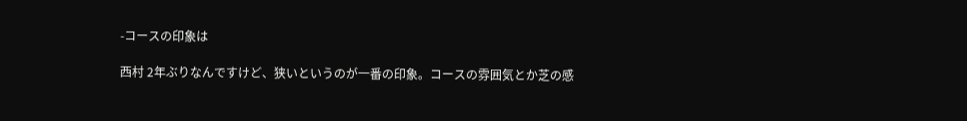-コースの印象は

西村 2年ぶりなんですけど、狭いというのが一番の印象。コースの雰囲気とか芝の感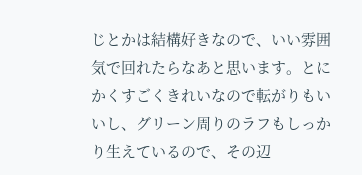じとかは結構好きなので、いい雰囲気で回れたらなあと思います。とにかくすごくきれいなので転がりもいいし、グリーン周りのラフもしっかり生えているので、その辺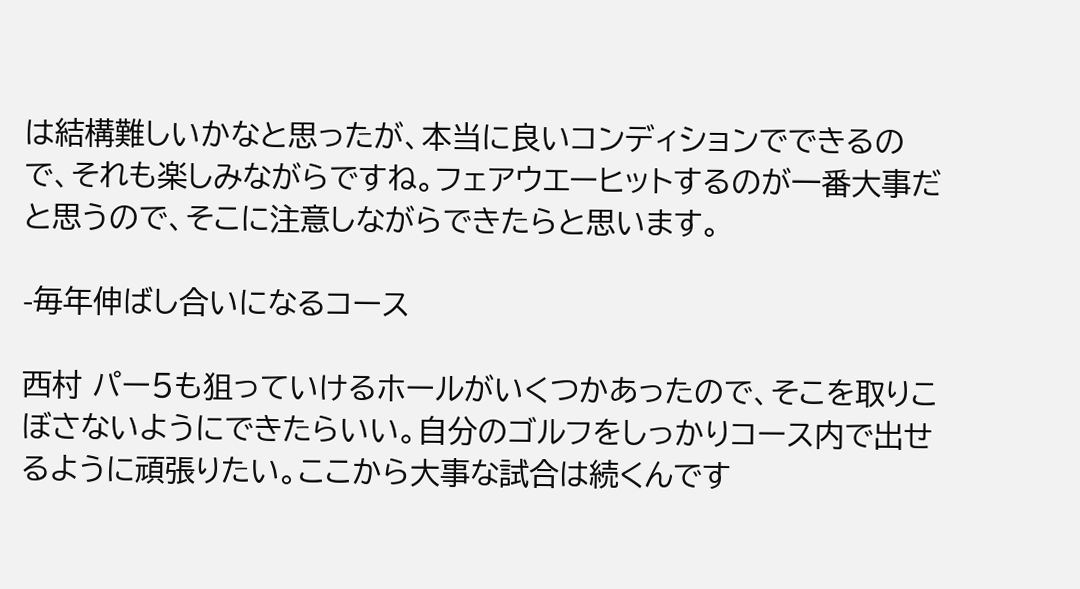は結構難しいかなと思ったが、本当に良いコンディションでできるので、それも楽しみながらですね。フェアウエーヒットするのが一番大事だと思うので、そこに注意しながらできたらと思います。

-毎年伸ばし合いになるコース

西村 パー5も狙っていけるホールがいくつかあったので、そこを取りこぼさないようにできたらいい。自分のゴルフをしっかりコース内で出せるように頑張りたい。ここから大事な試合は続くんです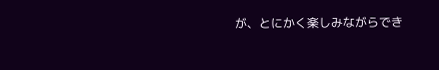が、とにかく楽しみながらでき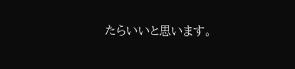たらいいと思います。